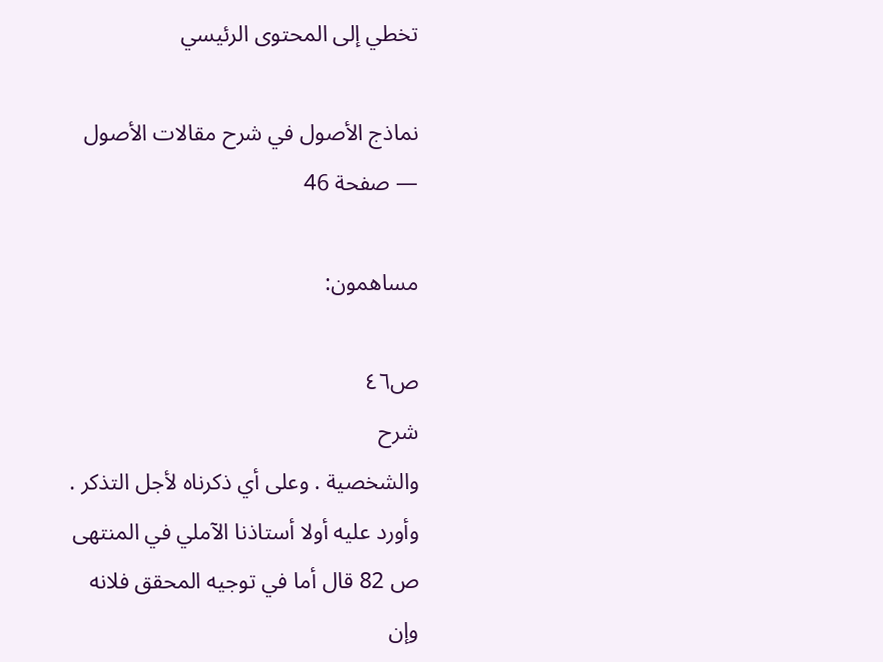تخطي إلى المحتوى الرئيسي

نماذج الأصول في شرح مقالات الأصول — صفحة 46

مساهمون:

ص٤٦
شرح
والشخصية . وعلى أي ذكرناه لأجل التذكر . وأورد عليه أولا أستاذنا الآملي في المنتهى ص 82 قال أما في توجيه المحقق فلانه وإن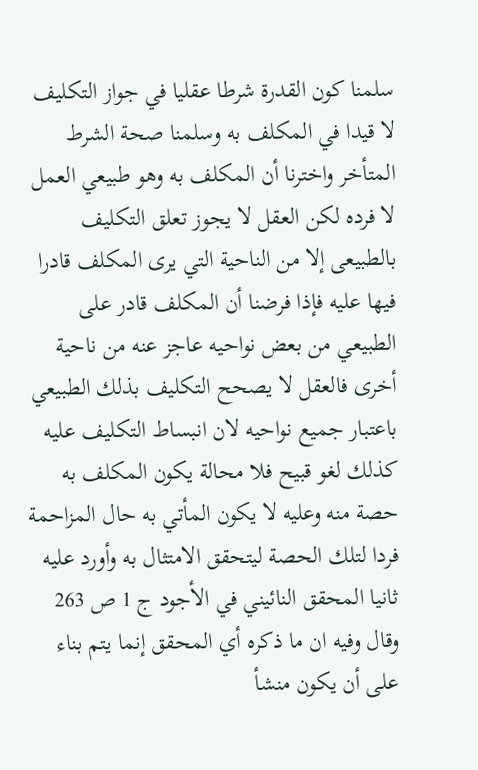سلمنا كون القدرة شرطا عقليا في جواز التكليف لا قيدا في المكلف به وسلمنا صحة الشرط المتأخر واخترنا أن المكلف به وهو طبيعي العمل لا فرده لكن العقل لا يجوز تعلق التكليف بالطبيعى إلا من الناحية التي يرى المكلف قادرا فيها عليه فإذا فرضنا أن المكلف قادر على الطبيعي من بعض نواحيه عاجز عنه من ناحية أخرى فالعقل لا يصحح التكليف بذلك الطبيعي باعتبار جميع نواحيه لان انبساط التكليف عليه كذلك لغو قبيح فلا محالة يكون المكلف به حصة منه وعليه لا يكون المأتي به حال المزاحمة فردا لتلك الحصة ليتحقق الامتثال به وأورد عليه ثانيا المحقق النائيني في الأجود ج 1 ص 263 وقال وفيه ان ما ذكره أي المحقق إنما يتم بناء على أن يكون منشأ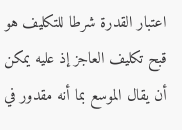اعتبار القدرة شرطا للتكليف هو قبح تكليف العاجز إذ عليه يمكن أن يقال الموسع بما أنه مقدور في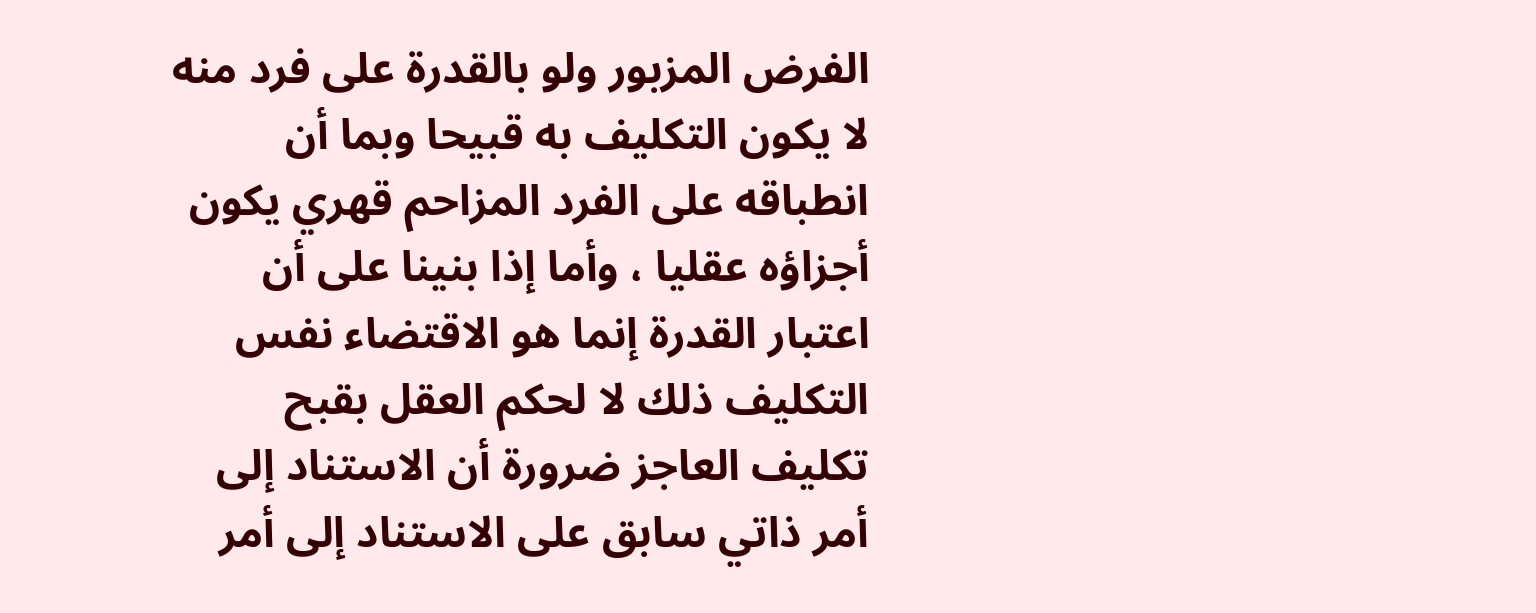الفرض المزبور ولو بالقدرة على فرد منه لا يكون التكليف به قبيحا وبما أن انطباقه على الفرد المزاحم قهري يكون أجزاؤه عقليا ، وأما إذا بنينا على أن اعتبار القدرة إنما هو الاقتضاء نفس التكليف ذلك لا لحكم العقل بقبح تكليف العاجز ضرورة أن الاستناد إلى أمر ذاتي سابق على الاستناد إلى أمر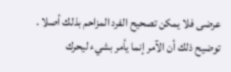عرضى فلا يمكن تصحيح الفرد المزاحم بذلك أصلا . توضيح ذلك أن الآمر إنما يأمر بشيء ليحرك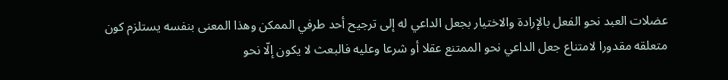عضلات العبد نحو الفعل بالإرادة والاختيار بجعل الداعي له إلى ترجيح أحد طرفي الممكن وهذا المعنى بنفسه يستلزم كون متعلقه مقدورا لامتناع جعل الداعي نحو الممتنع عقلا أو شرعا وعليه فالبعث لا يكون إلّا نحو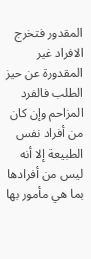المقدور فتخرج الافراد غير المقدورة عن حيز الطلب فالفرد المزاحم وإن كان من أفراد نفس الطبيعة إلا أنه ليس من أفرادها بما هي مأمور بها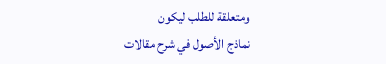ومتعلقة للطلب ليكون
نماذج الأصول في شرح مقالات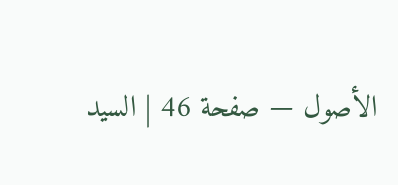الأصول — صفحة 46 | السيد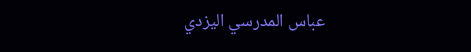عباس المدرسي اليزدي